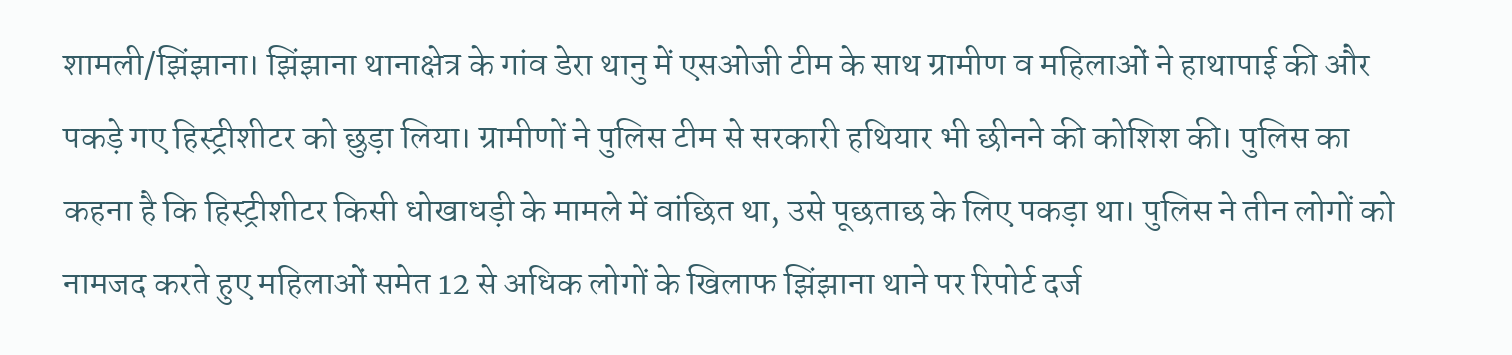शामली/झिंझाना। झिंझाना थानाक्षेत्र के गांव डेरा थानु में एसओजी टीम के साथ ग्रामीण व महिलाओं ने हाथापाई की और पकड़े गए हिस्ट्रीशीटर को छुड़ा लिया। ग्रामीणों ने पुलिस टीम से सरकारी हथियार भी छीनने की कोशिश की। पुलिस का कहना है कि हिस्ट्रीशीटर किसी धोखाधड़ी के मामले में वांछित था, उसे पूछताछ के लिए पकड़ा था। पुलिस ने तीन लोगों को नामजद करते हुए महिलाओं समेत 12 से अधिक लोगों के खिलाफ झिंझाना थाने पर रिपोर्ट दर्ज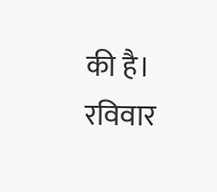की है।
रविवार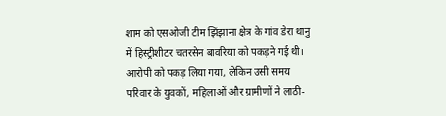शाम को एसओजी टीम झिंझाना क्षेत्र के गांव डेरा थानु में हिस्ट्रीशीटर चतरसेन बावरिया को पकड़ने गई थी। आरोपी को पकड़ लिया गया, लेकिन उसी समय परिवार के युवकों, महिलाओं और ग्रामीणों ने लाठी-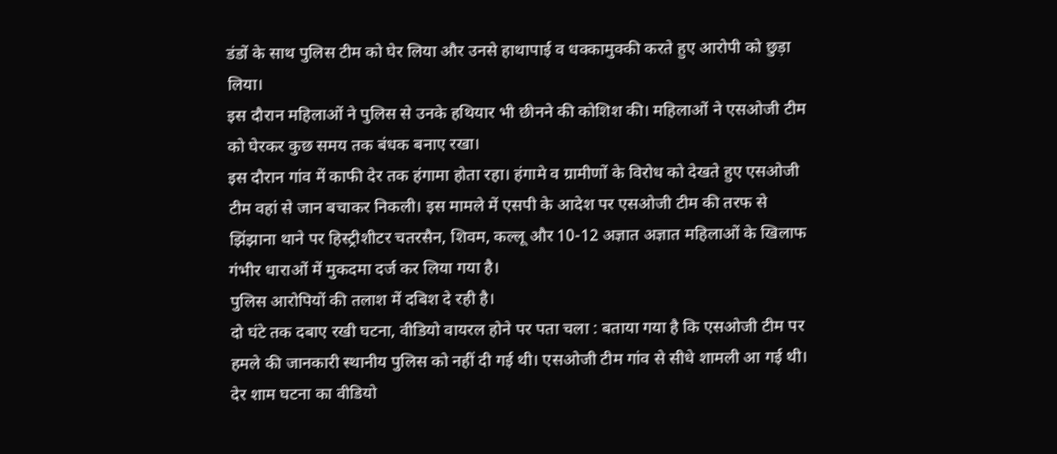डंडों के साथ पुलिस टीम को घेर लिया और उनसे हाथापाई व धक्कामुक्की करते हुए आरोपी को छुड़ा लिया।
इस दौरान महिलाओं ने पुलिस से उनके हथियार भी छीनने की कोशिश की। महिलाओं ने एसओजी टीम को घेरकर कुछ समय तक बंधक बनाए रखा।
इस दौरान गांव में काफी देर तक हंगामा होता रहा। हंगामे व ग्रामीणों के विरोध को देखते हुए एसओजी टीम वहां से जान बचाकर निकली। इस मामले में एसपी के आदेश पर एसओजी टीम की तरफ से झिंझाना थाने पर हिस्ट्रीशीटर चतरसैन, शिवम, कल्लू और 10-12 अज्ञात अज्ञात महिलाओं के खिलाफ गंभीर धाराओं में मुकदमा दर्ज कर लिया गया है।
पुलिस आरोपियों की तलाश में दबिश दे रही है।
दो घंटे तक दबाए रखी घटना, वीडियो वायरल होने पर पता चला : बताया गया है कि एसओजी टीम पर हमले की जानकारी स्थानीय पुलिस को नहीं दी गई थी। एसओजी टीम गांव से सीधे शामली आ गई थी। देर शाम घटना का वीडियो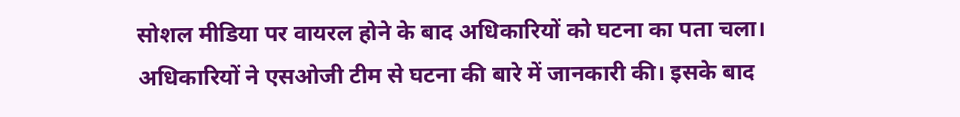सोशल मीडिया पर वायरल होने के बाद अधिकारियों को घटना का पता चला।
अधिकारियों ने एसओजी टीम से घटना की बारे में जानकारी की। इसके बाद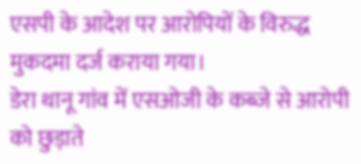एसपी के आदेश पर आरोपियों के विरुद्ध मुकदमा दर्ज कराया गया।
डेरा थानू गांव में एसओजी के कब्जे से आरोपी को छुड़ाते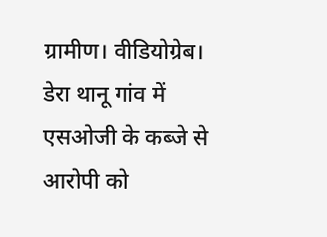ग्रामीण। वीडियोग्रेब।
डेरा थानू गांव में एसओजी के कब्जे से आरोपी को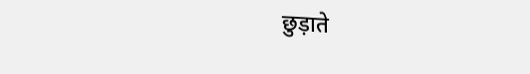छुड़ाते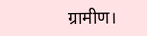ग्रामीण।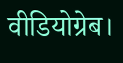वीडियोग्रेब।